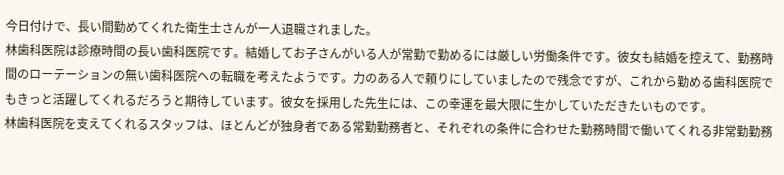今日付けで、長い間勤めてくれた衛生士さんが一人退職されました。
林歯科医院は診療時間の長い歯科医院です。結婚してお子さんがいる人が常勤で勤めるには厳しい労働条件です。彼女も結婚を控えて、勤務時間のローテーションの無い歯科医院への転職を考えたようです。力のある人で頼りにしていましたので残念ですが、これから勤める歯科医院でもきっと活躍してくれるだろうと期待しています。彼女を採用した先生には、この幸運を最大限に生かしていただきたいものです。
林歯科医院を支えてくれるスタッフは、ほとんどが独身者である常勤勤務者と、それぞれの条件に合わせた勤務時間で働いてくれる非常勤勤務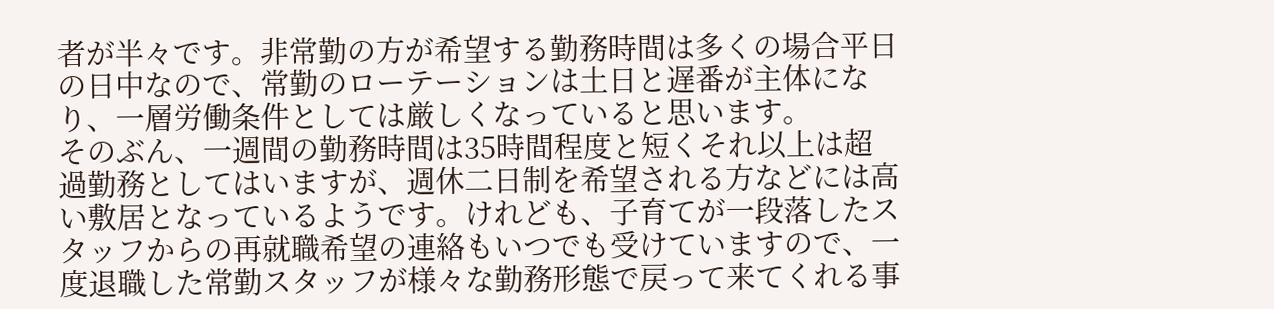者が半々です。非常勤の方が希望する勤務時間は多くの場合平日の日中なので、常勤のローテーションは土日と遅番が主体になり、一層労働条件としては厳しくなっていると思います。
そのぶん、一週間の勤務時間は35時間程度と短くそれ以上は超過勤務としてはいますが、週休二日制を希望される方などには高い敷居となっているようです。けれども、子育てが一段落したスタッフからの再就職希望の連絡もいつでも受けていますので、一度退職した常勤スタッフが様々な勤務形態で戻って来てくれる事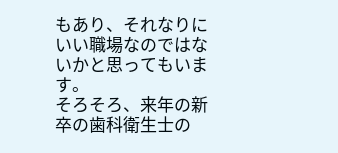もあり、それなりにいい職場なのではないかと思ってもいます。
そろそろ、来年の新卒の歯科衛生士の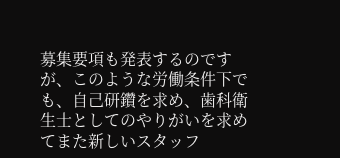募集要項も発表するのですが、このような労働条件下でも、自己研鑽を求め、歯科衛生士としてのやりがいを求めてまた新しいスタッフ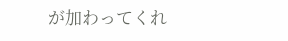が加わってくれ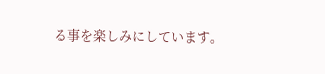る事を楽しみにしています。